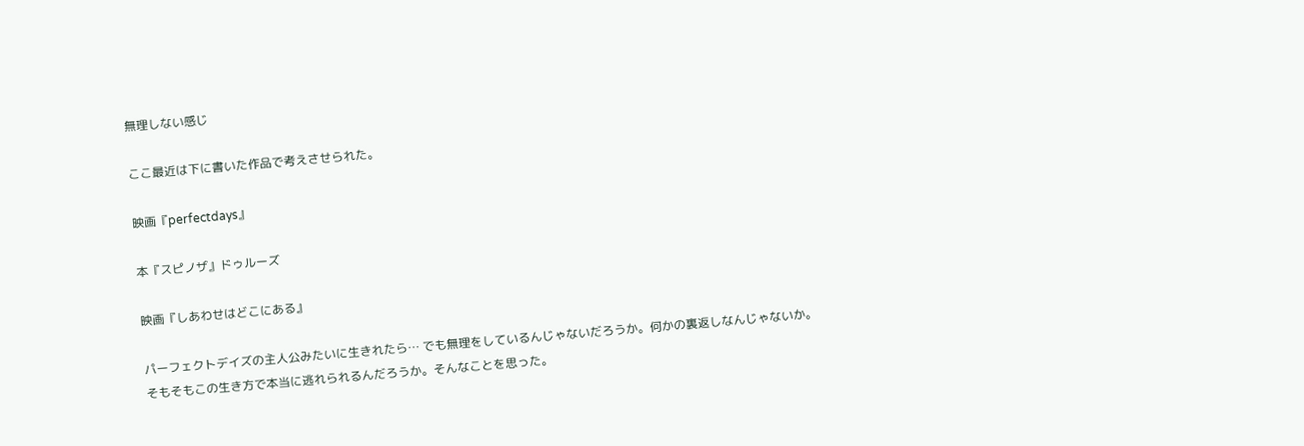無理しない感じ

ここ最近は下に書いた作品で考えさせられた。

映画『perfectdays』

本『スピノザ』ドゥルーズ

映画『しあわせはどこにある』

パーフェクトデイズの主人公みたいに生きれたら… でも無理をしているんじゃないだろうか。何かの裏返しなんじゃないか。そもそもこの生き方で本当に逃れられるんだろうか。そんなことを思った。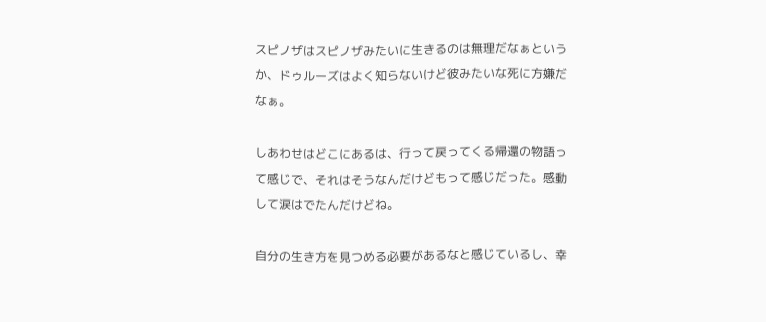スピノザはスピノザみたいに生きるのは無理だなぁというか、ドゥルーズはよく知らないけど彼みたいな死に方嫌だなぁ。

しあわせはどこにあるは、行って戻ってくる帰還の物語って感じで、それはそうなんだけどもって感じだった。感動して涙はでたんだけどね。

自分の生き方を見つめる必要があるなと感じているし、幸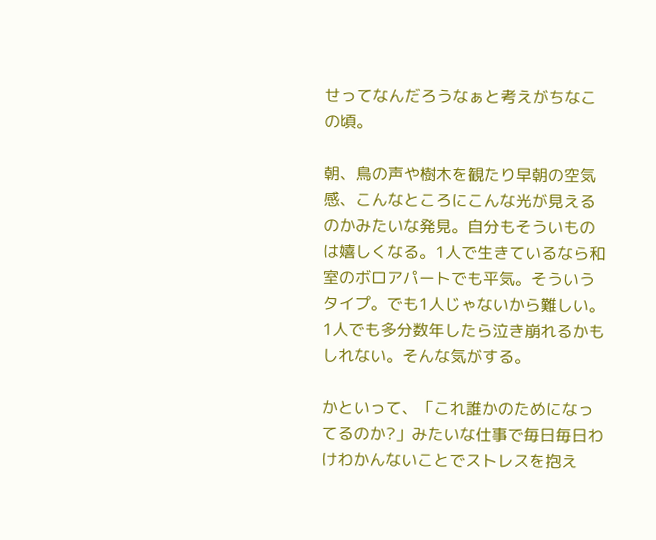せってなんだろうなぁと考えがちなこの頃。

朝、鳥の声や樹木を観たり早朝の空気感、こんなところにこんな光が見えるのかみたいな発見。自分もそういものは嬉しくなる。1人で生きているなら和室のボロアパートでも平気。そういうタイプ。でも1人じゃないから難しい。1人でも多分数年したら泣き崩れるかもしれない。そんな気がする。

かといって、「これ誰かのためになってるのか?」みたいな仕事で毎日毎日わけわかんないことでストレスを抱え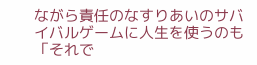ながら責任のなすりあいのサバイバルゲームに人生を使うのも「それで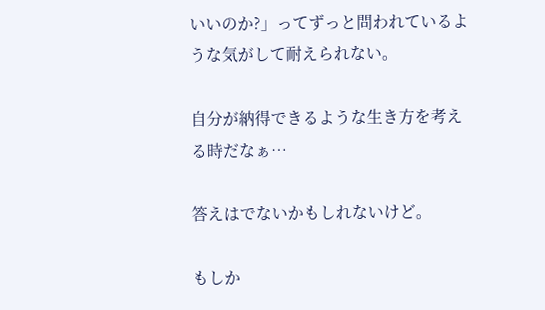いいのか?」ってずっと問われているような気がして耐えられない。

自分が納得できるような生き方を考える時だなぁ…

答えはでないかもしれないけど。

もしか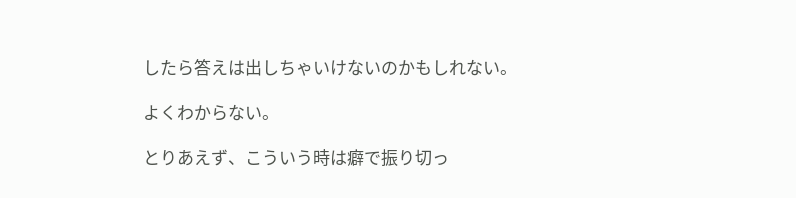したら答えは出しちゃいけないのかもしれない。

よくわからない。

とりあえず、こういう時は癖で振り切っ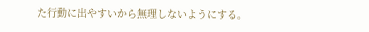た行動に出やすいから無理しないようにする。